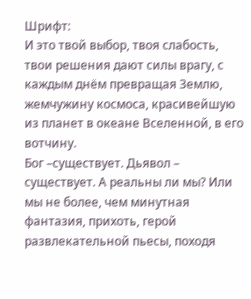Шрифт:
И это твой выбор, твоя слабость, твои решения дают силы врагу, с каждым днём превращая Землю, жемчужину космоса, красивейшую из планет в океане Вселенной, в его вотчину.
Бог –существует. Дьявол – существует. А реальны ли мы? Или мы не более, чем минутная фантазия, прихоть, герой развлекательной пьесы, походя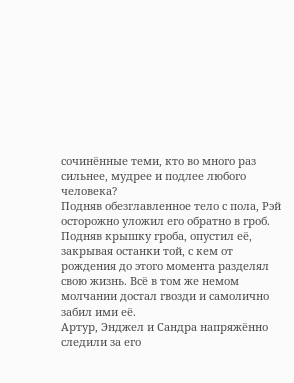сочинённые теми, кто во много раз сильнее, мудрее и подлее любого человека?
Подняв обезглавленное тело с пола, Рэй осторожно уложил его обратно в гроб. Подняв крышку гроба, опустил её, закрывая останки той, с кем от рождения до этого момента разделял свою жизнь. Всё в том же немом молчании достал гвозди и самолично забил ими её.
Артур, Энджел и Сандра напряжённо следили за его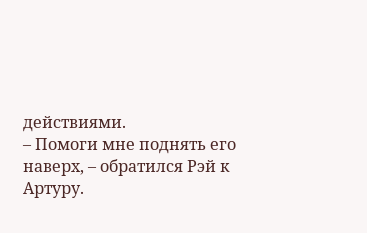действиями.
– Помоги мне поднять его наверх, – обратился Рэй к Артуру.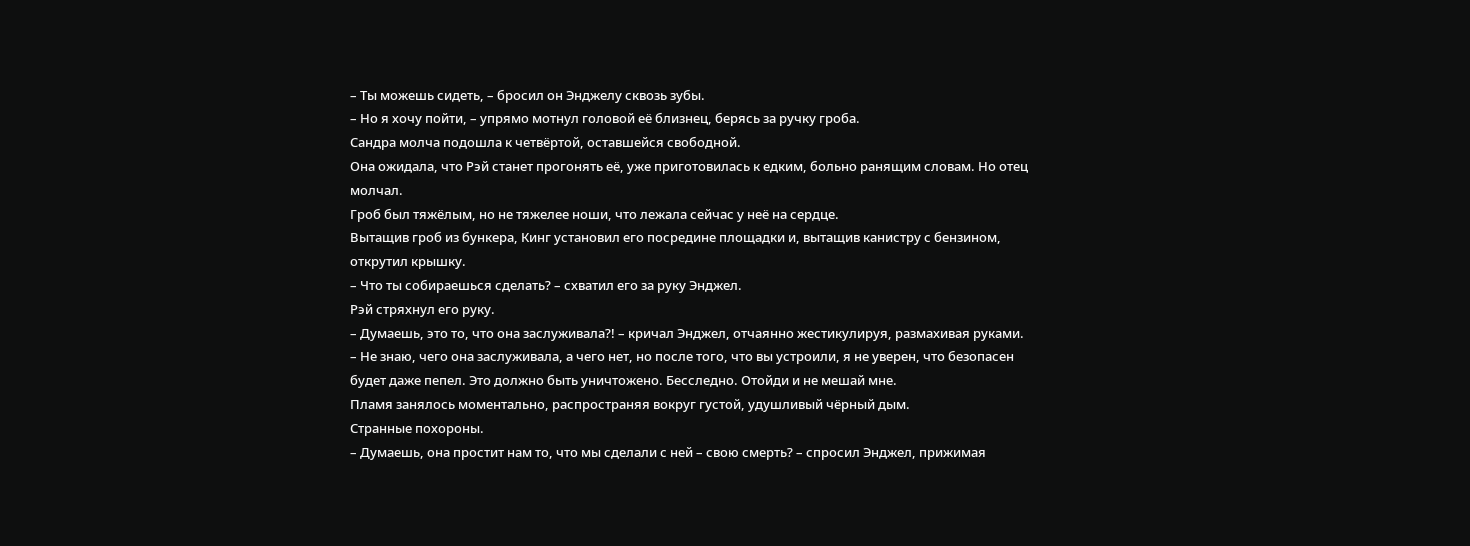– Ты можешь сидеть, – бросил он Энджелу сквозь зубы.
– Но я хочу пойти, – упрямо мотнул головой её близнец, берясь за ручку гроба.
Сандра молча подошла к четвёртой, оставшейся свободной.
Она ожидала, что Рэй станет прогонять её, уже приготовилась к едким, больно ранящим словам. Но отец молчал.
Гроб был тяжёлым, но не тяжелее ноши, что лежала сейчас у неё на сердце.
Вытащив гроб из бункера, Кинг установил его посредине площадки и, вытащив канистру с бензином, открутил крышку.
– Что ты собираешься сделать? – схватил его за руку Энджел.
Рэй стряхнул его руку.
– Думаешь, это то, что она заслуживала?! – кричал Энджел, отчаянно жестикулируя, размахивая руками.
– Не знаю, чего она заслуживала, а чего нет, но после того, что вы устроили, я не уверен, что безопасен будет даже пепел. Это должно быть уничтожено. Бесследно. Отойди и не мешай мне.
Пламя занялось моментально, распространяя вокруг густой, удушливый чёрный дым.
Странные похороны.
– Думаешь, она простит нам то, что мы сделали с ней – свою смерть? – спросил Энджел, прижимая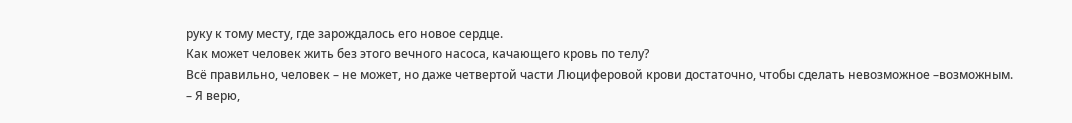руку к тому месту, где зарождалось его новое сердце.
Как может человек жить без этого вечного насоса, качающего кровь по телу?
Всё правильно, человек – не может, но даже четвертой части Люциферовой крови достаточно, чтобы сделать невозможное –возможным.
– Я верю,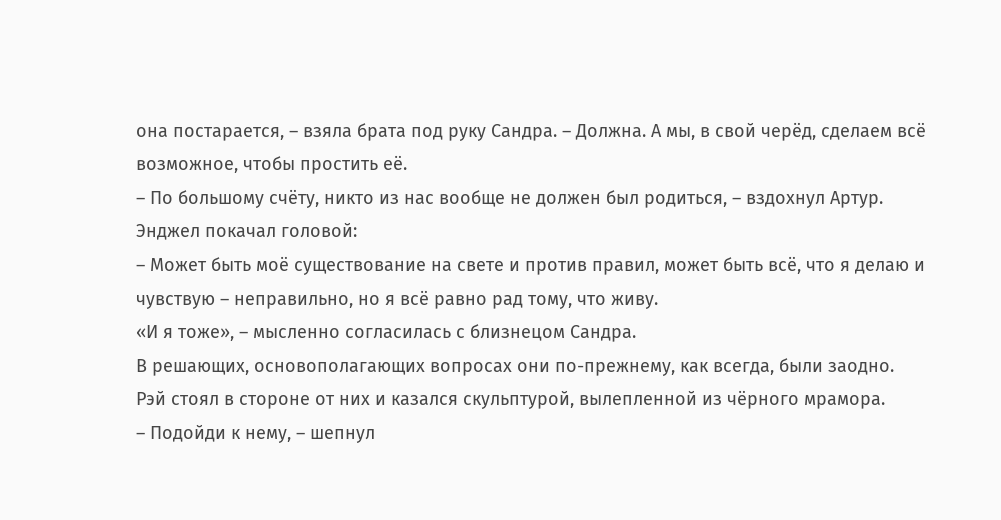она постарается, – взяла брата под руку Сандра. – Должна. А мы, в свой черёд, сделаем всё возможное, чтобы простить её.
– По большому счёту, никто из нас вообще не должен был родиться, – вздохнул Артур.
Энджел покачал головой:
– Может быть моё существование на свете и против правил, может быть всё, что я делаю и чувствую – неправильно, но я всё равно рад тому, что живу.
«И я тоже», – мысленно согласилась с близнецом Сандра.
В решающих, основополагающих вопросах они по-прежнему, как всегда, были заодно.
Рэй стоял в стороне от них и казался скульптурой, вылепленной из чёрного мрамора.
– Подойди к нему, – шепнул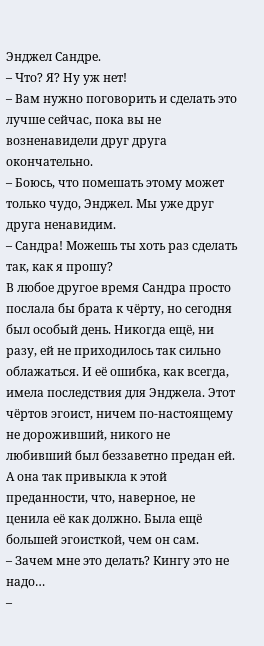Энджел Сандре.
– Что? Я? Ну уж нет!
– Вам нужно поговорить и сделать это лучше сейчас, пока вы не возненавидели друг друга окончательно.
– Боюсь, что помешать этому может только чудо, Энджел. Мы уже друг друга ненавидим.
– Сандра! Можешь ты хоть раз сделать так, как я прошу?
В любое другое время Сандра просто послала бы брата к чёрту, но сегодня был особый день. Никогда ещё, ни разу, ей не приходилось так сильно облажаться. И её ошибка, как всегда, имела последствия для Энджела. Этот чёртов эгоист, ничем по-настоящему не дороживший, никого не любивший был беззаветно предан ей. А она так привыкла к этой преданности, что, наверное, не ценила её как должно. Была ещё большей эгоисткой, чем он сам.
– Зачем мне это делать? Кингу это не надо…
–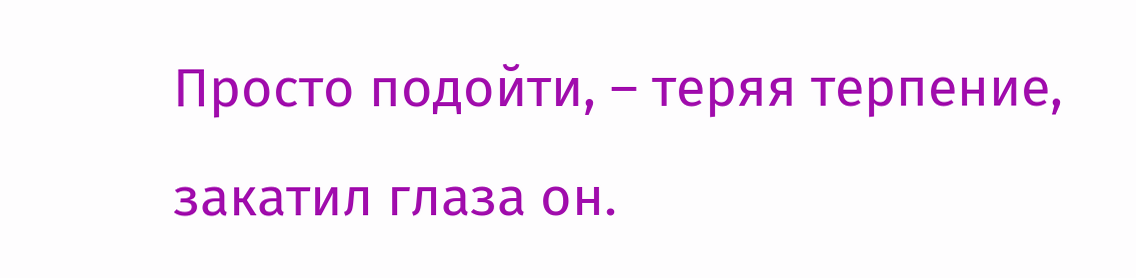Просто подойти, – теряя терпение, закатил глаза он.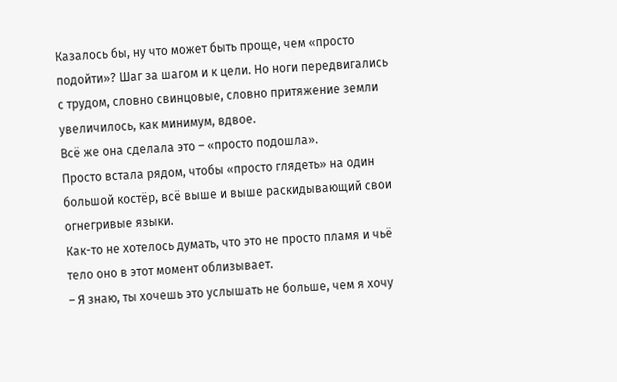Казалось бы, ну что может быть проще, чем «просто подойти»? Шаг за шагом и к цели. Но ноги передвигались с трудом, словно свинцовые, словно притяжение земли увеличилось, как минимум, вдвое.
Всё же она сделала это – «просто подошла».
Просто встала рядом, чтобы «просто глядеть» на один большой костёр, всё выше и выше раскидывающий свои огнегривые языки.
Как-то не хотелось думать, что это не просто пламя и чьё тело оно в этот момент облизывает.
– Я знаю, ты хочешь это услышать не больше, чем я хочу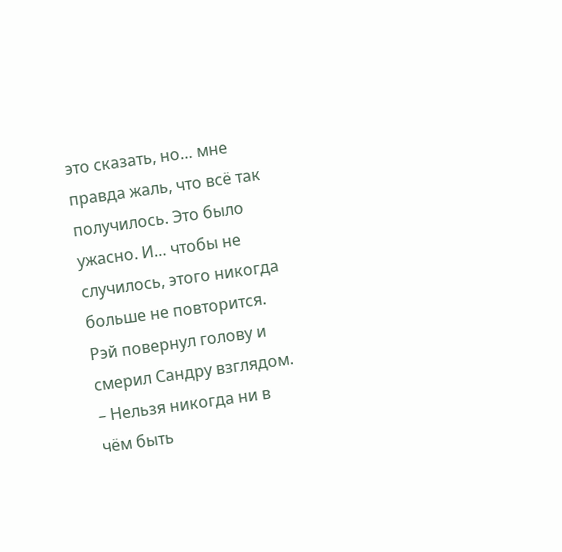это сказать, но… мне правда жаль, что всё так получилось. Это было ужасно. И… чтобы не случилось, этого никогда больше не повторится.
Рэй повернул голову и смерил Сандру взглядом.
– Нельзя никогда ни в чём быть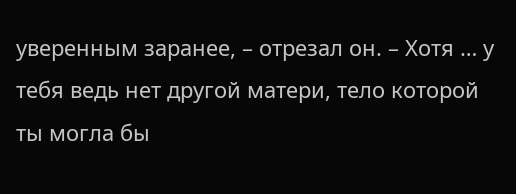уверенным заранее, – отрезал он. – Хотя … у тебя ведь нет другой матери, тело которой ты могла бы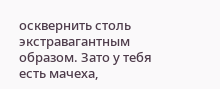осквернить столь экстравагантным образом. Зато у тебя есть мачеха,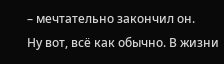– мечтательно закончил он.
Ну вот, всё как обычно. В жизни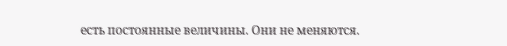есть постоянные величины. Они не меняются.